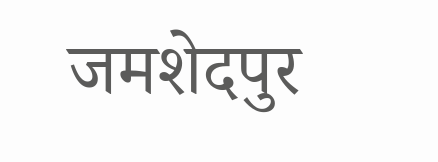जमशेदपुर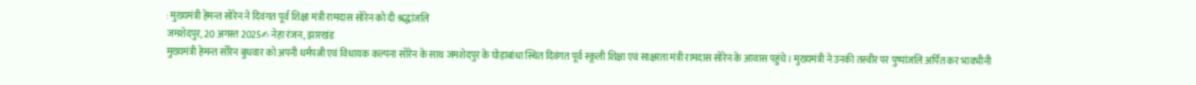: मुख्यमंत्री हेमन्त सोरेन ने दिवंगत पूर्व शिक्षा मंत्री रामदास सोरेन को दी श्रद्धांजलि
जमशेदपुर, 20 अगस्त 2025✍ नेहा रंजन, झारखंड
मुख्यमंत्री हेमन्त सोरेन बुधवार को अपनी धर्मपत्नी एवं विधायक कल्पना सोरेन के साथ जमशेदपुर के घोड़ाबांधा स्थित दिवंगत पूर्व स्कूली शिक्षा एवं साक्षरता मंत्री रामदास सोरेन के आवास पहुंचे। मुख्यमंत्री ने उनकी तस्वीर पर पुष्पांजलि अर्पित कर भावभीनी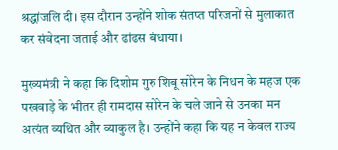श्रद्धांजलि दी। इस दौरान उन्होंने शोक संतप्त परिजनों से मुलाकात कर संवेदना जताई और ढांढस बंधाया।

मुख्यमंत्री ने कहा कि दिशोम गुरु शिबू सोरेन के निधन के महज एक पखवाड़े के भीतर ही रामदास सोरेन के चले जाने से उनका मन अत्यंत व्यथित और व्याकुल है। उन्होंने कहा कि यह न केवल राज्य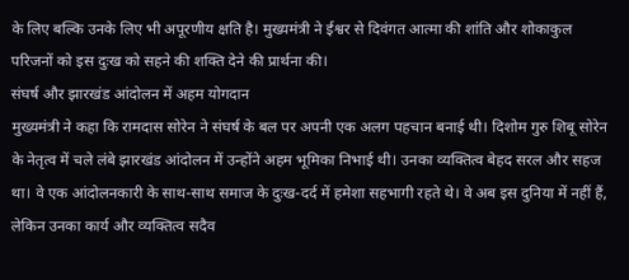के लिए बल्कि उनके लिए भी अपूरणीय क्षति है। मुख्यमंत्री ने ईश्वर से दिवंगत आत्मा की शांति और शोकाकुल परिजनों को इस दुःख को सहने की शक्ति देने की प्रार्थना की।
संघर्ष और झारखंड आंदोलन में अहम योगदान
मुख्यमंत्री ने कहा कि रामदास सोरेन ने संघर्ष के बल पर अपनी एक अलग पहचान बनाई थी। दिशोम गुरु शिबू सोरेन के नेतृत्व में चले लंबे झारखंड आंदोलन में उन्होंने अहम भूमिका निभाई थी। उनका व्यक्तित्व बेहद सरल और सहज था। वे एक आंदोलनकारी के साथ-साथ समाज के दुःख-दर्द में हमेशा सहभागी रहते थे। वे अब इस दुनिया में नहीं हैं, लेकिन उनका कार्य और व्यक्तित्व सदैव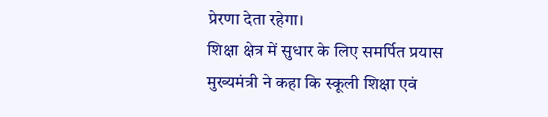प्रेरणा देता रहेगा।
शिक्षा क्षेत्र में सुधार के लिए समर्पित प्रयास
मुख्यमंत्री ने कहा कि स्कूली शिक्षा एवं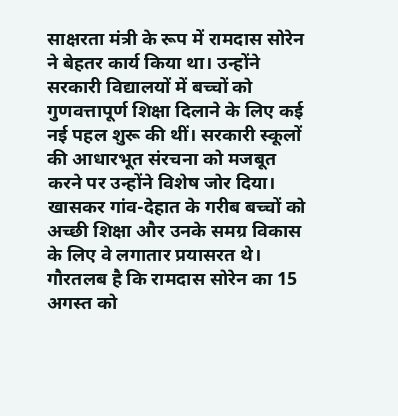साक्षरता मंत्री के रूप में रामदास सोरेन ने बेहतर कार्य किया था। उन्होंने सरकारी विद्यालयों में बच्चों को गुणवत्तापूर्ण शिक्षा दिलाने के लिए कई नई पहल शुरू की थीं। सरकारी स्कूलों की आधारभूत संरचना को मजबूत करने पर उन्होंने विशेष जोर दिया। खासकर गांव-देहात के गरीब बच्चों को अच्छी शिक्षा और उनके समग्र विकास के लिए वे लगातार प्रयासरत थे।
गौरतलब है कि रामदास सोरेन का 15 अगस्त को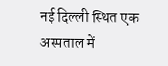नई दिल्ली स्थित एक अस्पताल में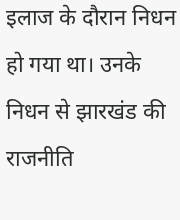इलाज के दौरान निधन हो गया था। उनके निधन से झारखंड की राजनीति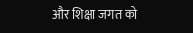और शिक्षा जगत को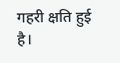गहरी क्षति हुई है।